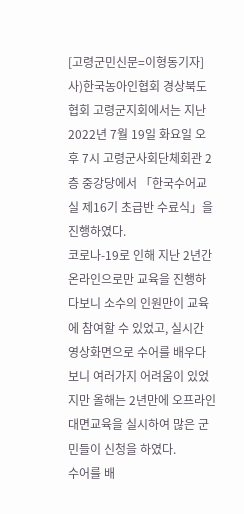[고령군민신문=이형동기자] 사)한국농아인협회 경상북도협회 고령군지회에서는 지난 2022년 7월 19일 화요일 오후 7시 고령군사회단체회관 2층 중강당에서 「한국수어교실 제16기 초급반 수료식」을 진행하였다.
코로나-19로 인해 지난 2년간 온라인으로만 교육을 진행하다보니 소수의 인원만이 교육에 참여할 수 있었고, 실시간 영상화면으로 수어를 배우다보니 여러가지 어려움이 있었지만 올해는 2년만에 오프라인 대면교육을 실시하여 많은 군민들이 신청을 하였다.
수어를 배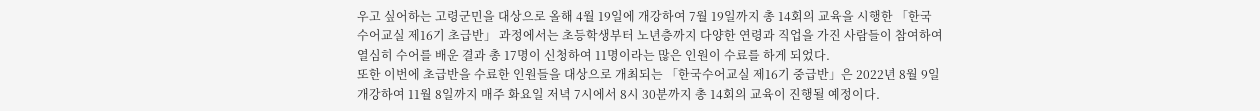우고 싶어하는 고령군민을 대상으로 올해 4월 19일에 개강하여 7월 19일까지 총 14회의 교육을 시행한 「한국수어교실 제16기 초급반」 과정에서는 초등학생부터 노년층까지 다양한 연령과 직업을 가진 사람들이 참여하여 열심히 수어를 배운 결과 총 17명이 신청하여 11명이라는 많은 인원이 수료를 하게 되었다.
또한 이번에 초급반을 수료한 인원들을 대상으로 개최되는 「한국수어교실 제16기 중급반」은 2022년 8월 9일 개강하여 11월 8일까지 매주 화요일 저녁 7시에서 8시 30분까지 총 14회의 교육이 진행될 예정이다.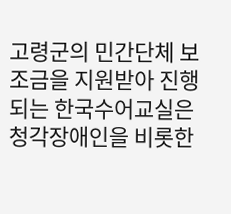고령군의 민간단체 보조금을 지원받아 진행되는 한국수어교실은 청각장애인을 비롯한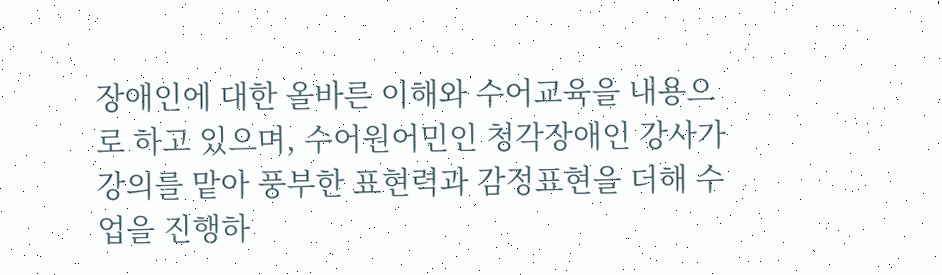장애인에 대한 올바른 이해와 수어교육을 내용으로 하고 있으며, 수어원어민인 청각장애인 강사가 강의를 맡아 풍부한 표현력과 감정표현을 더해 수업을 진행하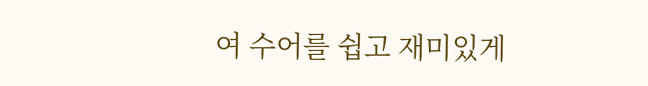여 수어를 쉽고 재미있게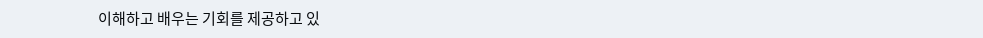이해하고 배우는 기회를 제공하고 있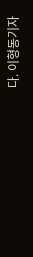다. 이형동기자